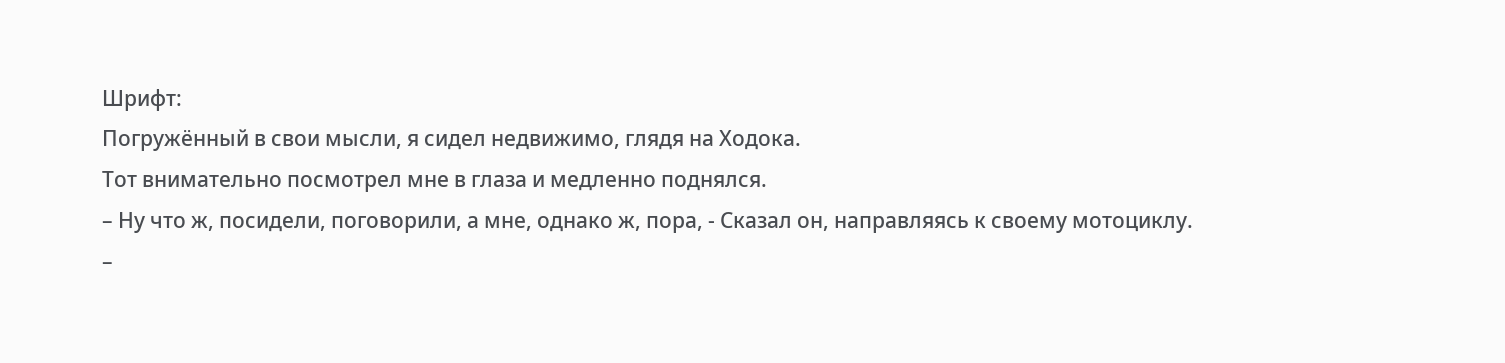Шрифт:
Погружённый в свои мысли, я сидел недвижимо, глядя на Ходока.
Тот внимательно посмотрел мне в глаза и медленно поднялся.
– Ну что ж, посидели, поговорили, а мне, однако ж, пора, - Сказал он, направляясь к своему мотоциклу.
–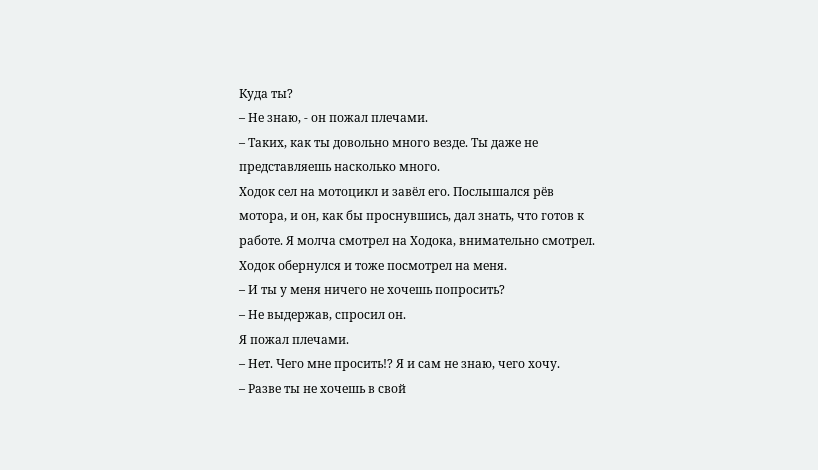Куда ты?
– Не знаю, - он пожал плечами.
– Таких, как ты довольно много везде. Ты даже не представляешь насколько много.
Ходок сел на мотоцикл и завёл его. Послышался рёв мотора, и он, как бы проснувшись, дал знать, что готов к работе. Я молча смотрел на Ходока, внимательно смотрел. Ходок обернулся и тоже посмотрел на меня.
– И ты у меня ничего не хочешь попросить?
– Не выдержав, спросил он.
Я пожал плечами.
– Нет. Чего мне просить!? Я и сам не знаю, чего хочу.
– Разве ты не хочешь в свой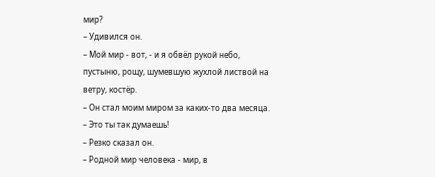мир?
– Удивился он.
– Мой мир - вот, - и я обвёл рукой небо, пустыню, рощу, шумевшую жухлой листвой на ветру, костёр.
– Он стал моим миром за каких-то два месяца.
– Это ты так думаешь!
– Резко сказал он.
– Родной мир человека - мир, в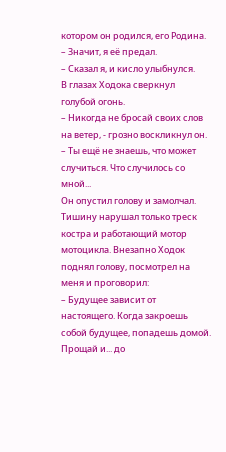котором он родился, его Родина.
– Значит, я её предал.
– Сказал я, и кисло улыбнулся.
В глазах Ходока сверкнул голубой огонь.
– Никогда не бросай своих слов на ветер, - грозно воскликнул он.
– Ты ещё не знаешь, что может случиться. Что случилось со мной...
Он опустил голову и замолчал. Тишину нарушал только треск костра и работающий мотор мотоцикла. Внезапно Ходок поднял голову, посмотрел на меня и проговорил:
– Будущее зависит от настоящего. Когда закроешь собой будущее, попадешь домой. Прощай и... до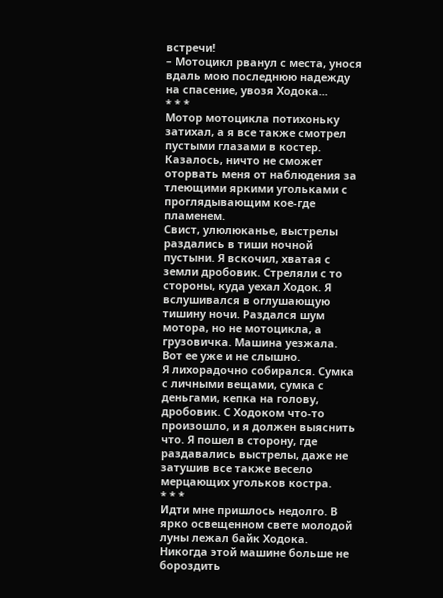встречи!
– Мотоцикл рванул с места, унося вдаль мою последнюю надежду на спасение, увозя Ходока...
* * *
Мотор мотоцикла потихоньку затихал, а я все также смотрел пустыми глазами в костер. Казалось, ничто не сможет оторвать меня от наблюдения за тлеющими яркими угольками с проглядывающим кое-где пламенем.
Свист, улюлюканье, выстрелы раздались в тиши ночной пустыни. Я вскочил, хватая с земли дробовик. Стреляли с то стороны, куда уехал Ходок. Я вслушивался в оглушающую тишину ночи. Раздался шум мотора, но не мотоцикла, а грузовичка. Машина уезжала. Вот ее уже и не слышно.
Я лихорадочно собирался. Сумка с личными вещами, сумка с деньгами, кепка на голову, дробовик. С Ходоком что-то произошло, и я должен выяснить что. Я пошел в сторону, где раздавались выстрелы, даже не затушив все также весело мерцающих угольков костра.
* * *
Идти мне пришлось недолго. В ярко освещенном свете молодой луны лежал байк Ходока. Никогда этой машине больше не бороздить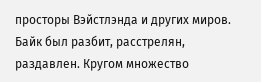просторы Вэйстлэнда и других миров. Байк был разбит, расстрелян, раздавлен. Кругом множество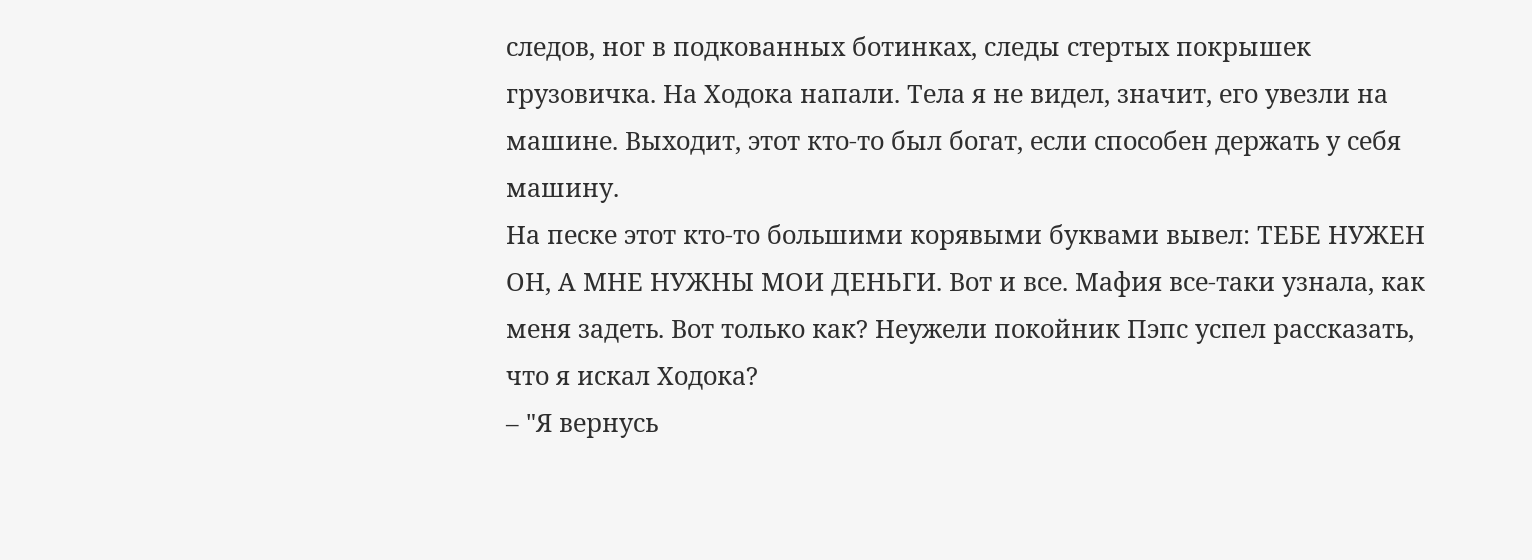следов, ног в подкованных ботинках, следы стертых покрышек грузовичка. На Ходока напали. Тела я не видел, значит, его увезли на машине. Выходит, этот кто-то был богат, если способен держать у себя машину.
На песке этот кто-то большими корявыми буквами вывел: ТЕБЕ НУЖЕН ОН, А МНЕ НУЖНЫ МОИ ДЕНЬГИ. Вот и все. Мафия все-таки узнала, как меня задеть. Вот только как? Неужели покойник Пэпс успел рассказать, что я искал Ходока?
– "Я вернусь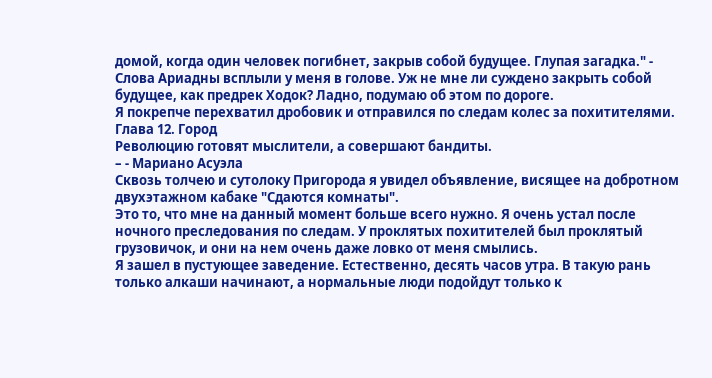домой, когда один человек погибнет, закрыв собой будущее. Глупая загадка." - Слова Ариадны всплыли у меня в голове. Уж не мне ли суждено закрыть собой будущее, как предрек Ходок? Ладно, подумаю об этом по дороге.
Я покрепче перехватил дробовик и отправился по следам колес за похитителями.
Глава 12. Город
Революцию готовят мыслители, а совершают бандиты.
– - Мариано Асуэла
Сквозь толчею и сутолоку Пригорода я увидел объявление, висящее на добротном двухэтажном кабаке "Сдаются комнаты".
Это то, что мне на данный момент больше всего нужно. Я очень устал после ночного преследования по следам. У проклятых похитителей был проклятый грузовичок, и они на нем очень даже ловко от меня смылись.
Я зашел в пустующее заведение. Естественно, десять часов утра. В такую рань только алкаши начинают, а нормальные люди подойдут только к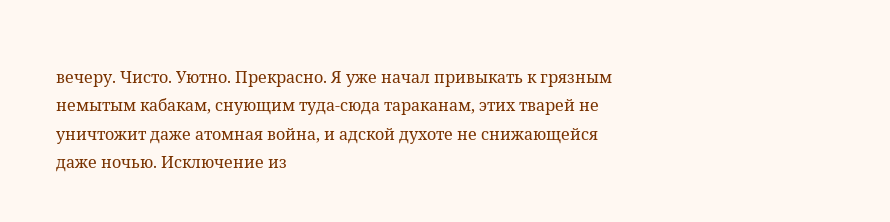вечеру. Чисто. Уютно. Прекрасно. Я уже начал привыкать к грязным немытым кабакам, снующим туда-сюда тараканам, этих тварей не уничтожит даже атомная война, и адской духоте не снижающейся даже ночью. Исключение из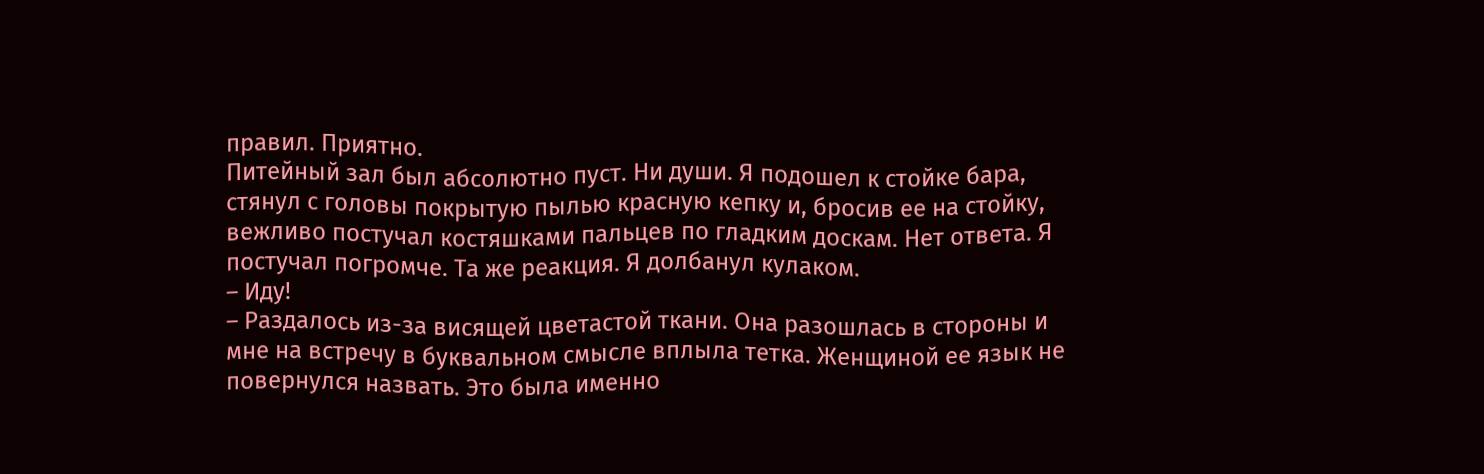правил. Приятно.
Питейный зал был абсолютно пуст. Ни души. Я подошел к стойке бара, стянул с головы покрытую пылью красную кепку и, бросив ее на стойку, вежливо постучал костяшками пальцев по гладким доскам. Нет ответа. Я постучал погромче. Та же реакция. Я долбанул кулаком.
– Иду!
– Раздалось из-за висящей цветастой ткани. Она разошлась в стороны и мне на встречу в буквальном смысле вплыла тетка. Женщиной ее язык не повернулся назвать. Это была именно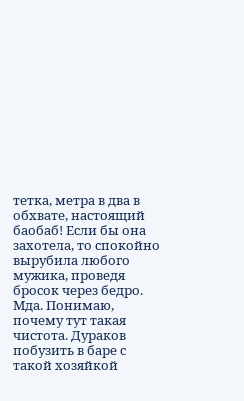тетка, метра в два в обхвате, настоящий баобаб! Если бы она захотела, то спокойно вырубила любого мужика, проведя бросок через бедро. Мда. Понимаю, почему тут такая чистота. Дураков побузить в баре с такой хозяйкой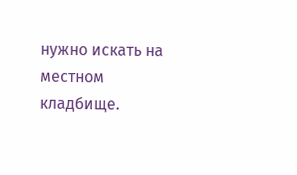нужно искать на местном кладбище.